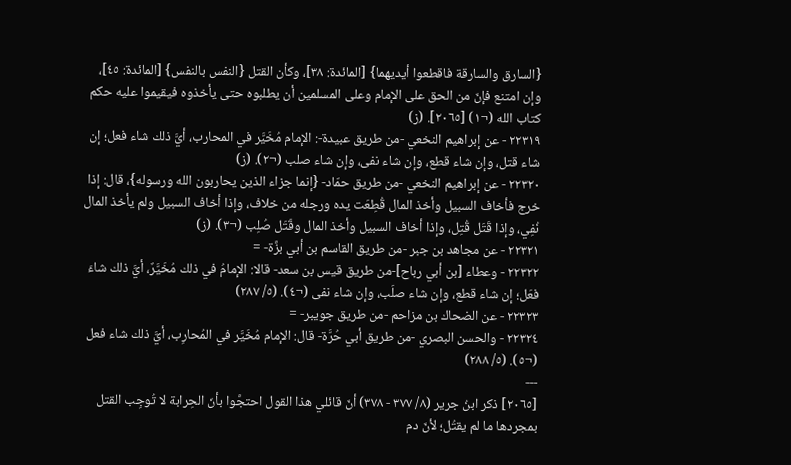{السارق والسارقة فاقطعوا أيديهما} [المائدة: ٣٨]، وكأن القتل {النفس بالنفس} [المائدة: ٤٥]، وإن امتنع فإنّ من الحق على الإمام وعلى المسلمين أن يطلبوه حتى يأخذوه فيقيموا عليه حكم كتاب الله (¬١) [٢٠٦٥]. (ز)
٢٢٣١٩ - عن إبراهيم النخعي -من طريق عبيدة-: الإمام مُخَيَّر في المحارب، أيَّ ذلك شاء فعل؛ إن شاء قتل، وإن شاء قطع، وإن شاء نفى، وإن شاء صلب (¬٢). (ز)
٢٢٣٢٠ - عن إبراهيم النخعي -من طريق حمّاد- {إنما جزاء الذين يحاربون الله ورسوله}، قال: إذا خرج فأخاف السبيل وأخذ المال قُطِعَت يده ورجله من خلاف، وإذا أخاف السبيل ولم يأخذ المال نُفِي، وإذا قَتَل قُتِل، وإذا أخاف السبيل وأخذ المال وقَتَل صُلِب (¬٣). (ز)
٢٢٣٢١ - عن مجاهد بن جبر -من طريق القاسم بن أبي بزَّة- =
٢٢٣٢٢ - وعطاء [بن أبي رباح]-من طريق قيس بن سعد- قالا: الإمامُ في ذلك مُخَيَّرٌ، أيَّ ذلك شاءَ فعَل؛ إن شاء قطع، وإن شاء صلَب، وإن شاء نفى (¬٤). (٥/ ٢٨٧)
٢٢٣٢٣ - عن الضحاك بن مزاحم -من طريق جويبر- =
٢٢٣٢٤ - والحسن البصري -من طريق أبي حُرَّة- قال: الإمام مُخَيَّر في المُحارِب، أيَّ ذلك شاء فعل (¬٥). (٥/ ٢٨٨)
---
[٢٠٦٥] ذكر ابنُ جرير (٨/ ٣٧٧ - ٣٧٨) أنّ قائلي هذا القول احتجَّوا بأنّ الحِرابة لا تُوجِب القتل بمجردها ما لم يقتُل؛ لأنّ دم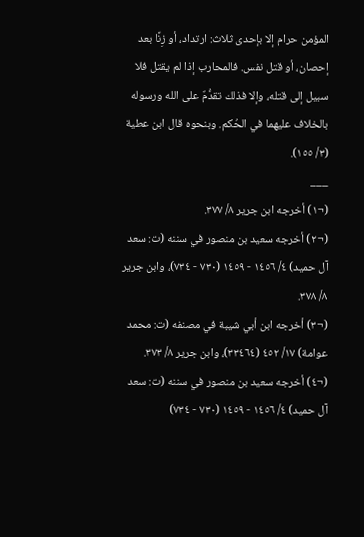المؤمن حرام إلا بإحدى ثلاث: ارتداد، أو زِنًا بعد إحصان، أو قتل نفس. فالمحارب إذا لم يقتل فلا سبيل إلى قتله، وإلا فذلك تقدُّمٌ على الله ورسوله بالخلاف عليهما في الحُكم. وبنحوه قال ابن عطية (٣/ ١٥٥).
___
(¬١) أخرجه ابن جرير ٨/ ٣٧٧.
(¬٢) أخرجه سعيد بن منصور في سننه (ت: سعد آل حميد) ٤/ ١٤٥٦ - ١٤٥٩ (٧٣٠ - ٧٣٤)، وابن جرير ٨/ ٣٧٨.
(¬٣) أخرجه ابن أبي شيبة في مصنفه (ت: محمد عوامة) ١٧/ ٤٥٢ (٣٣٤٦٤)، وابن جرير ٨/ ٣٧٣.
(¬٤) أخرجه سعيد بن منصور في سننه (ت: سعد آل حميد) ٤/ ١٤٥٦ - ١٤٥٩ (٧٣٠ - ٧٣٤)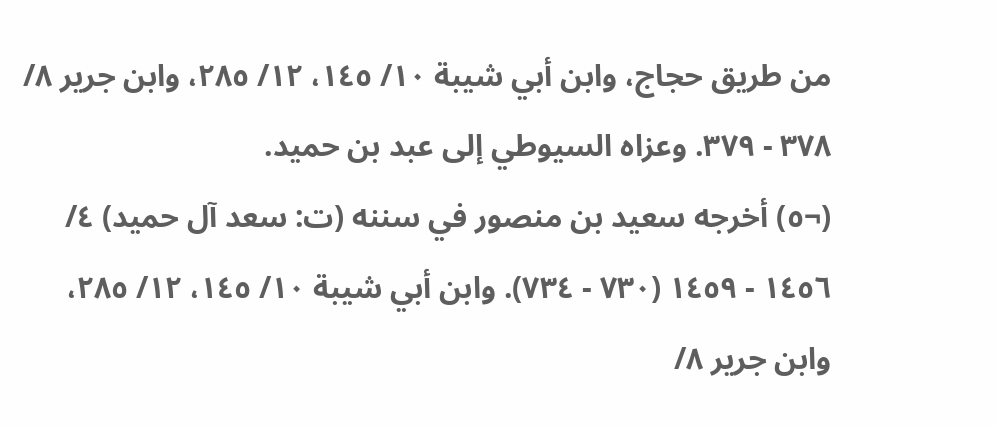من طريق حجاج، وابن أبي شيبة ١٠/ ١٤٥، ١٢/ ٢٨٥، وابن جرير ٨/ ٣٧٨ - ٣٧٩. وعزاه السيوطي إلى عبد بن حميد.
(¬٥) أخرجه سعيد بن منصور في سننه (ت: سعد آل حميد) ٤/ ١٤٥٦ - ١٤٥٩ (٧٣٠ - ٧٣٤). وابن أبي شيبة ١٠/ ١٤٥، ١٢/ ٢٨٥، وابن جرير ٨/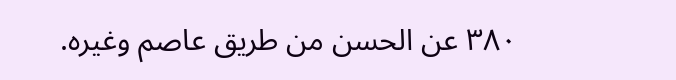٣٨٠ عن الحسن من طريق عاصم وغيره.